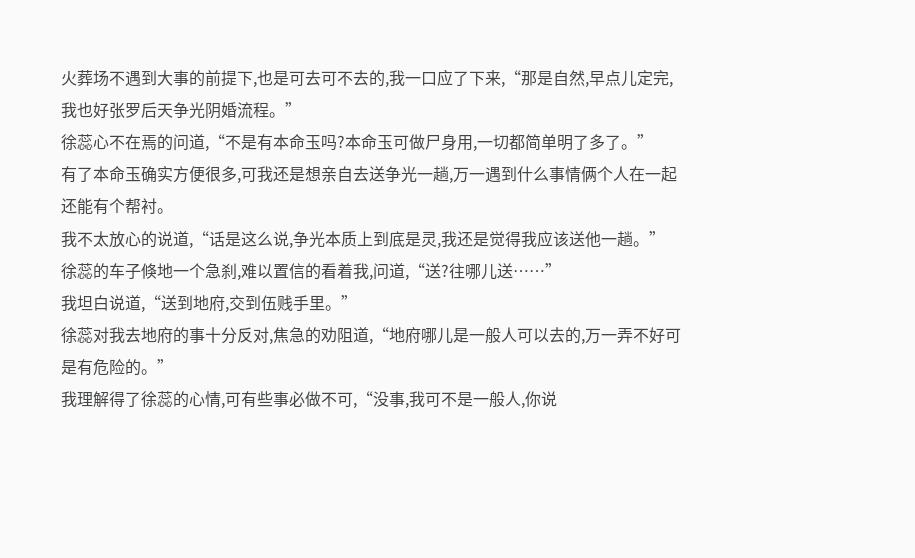火葬场不遇到大事的前提下,也是可去可不去的,我一口应了下来,“那是自然,早点儿定完,我也好张罗后天争光阴婚流程。”
徐蕊心不在焉的问道,“不是有本命玉吗?本命玉可做尸身用,一切都简单明了多了。”
有了本命玉确实方便很多,可我还是想亲自去送争光一趟,万一遇到什么事情俩个人在一起还能有个帮衬。
我不太放心的说道,“话是这么说,争光本质上到底是灵,我还是觉得我应该送他一趟。”
徐蕊的车子倏地一个急刹,难以置信的看着我,问道,“送?往哪儿送……”
我坦白说道,“送到地府,交到伍贱手里。”
徐蕊对我去地府的事十分反对,焦急的劝阻道,“地府哪儿是一般人可以去的,万一弄不好可是有危险的。”
我理解得了徐蕊的心情,可有些事必做不可,“没事,我可不是一般人,你说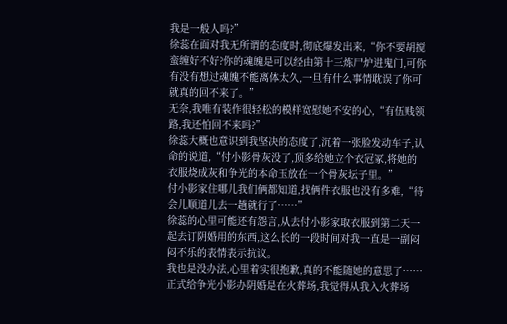我是一般人吗?”
徐蕊在面对我无所谓的态度时,彻底爆发出来,“你不要胡搅蛮缠好不好?你的魂魄是可以经由第十三炼尸炉进鬼门,可你有没有想过魂魄不能离体太久,一旦有什么事情耽误了你可就真的回不来了。”
无奈,我唯有装作很轻松的模样宽慰她不安的心,“有伍贱领路,我还怕回不来吗?”
徐蕊大概也意识到我坚决的态度了,沉着一张脸发动车子,认命的说道,“付小影骨灰没了,顶多给她立个衣冠冢,将她的衣服烧成灰和争光的本命玉放在一个骨灰坛子里。”
付小影家住哪儿我们俩都知道,找俩件衣服也没有多难,“待会儿顺道儿去一趟就行了……”
徐蕊的心里可能还有怨言,从去付小影家取衣服到第二天一起去订阴婚用的东西,这么长的一段时间对我一直是一副闷闷不乐的表情表示抗议。
我也是没办法,心里着实很抱歉,真的不能随她的意思了……
正式给争光小影办阴婚是在火葬场,我觉得从我入火葬场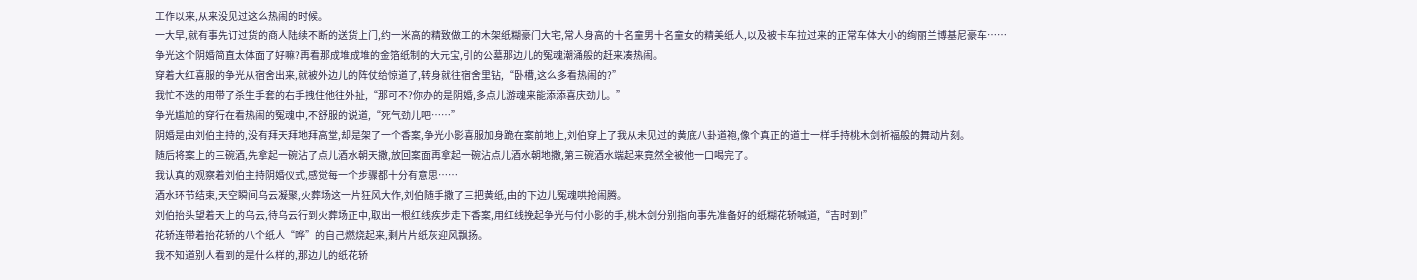工作以来,从来没见过这么热闹的时候。
一大早,就有事先订过货的商人陆续不断的送货上门,约一米高的精致做工的木架纸糊豪门大宅,常人身高的十名童男十名童女的精美纸人,以及被卡车拉过来的正常车体大小的绚丽兰博基尼豪车……
争光这个阴婚简直太体面了好嘛?再看那成堆成堆的金箔纸制的大元宝,引的公墓那边儿的冤魂潮涌般的赶来凑热闹。
穿着大红喜服的争光从宿舍出来,就被外边儿的阵仗给惊道了,转身就往宿舍里钻,“卧槽,这么多看热闹的?”
我忙不迭的用带了杀生手套的右手拽住他往外扯,“那可不?你办的是阴婚,多点儿游魂来能添添喜庆劲儿。”
争光尴尬的穿行在看热闹的冤魂中,不舒服的说道,“死气劲儿吧……”
阴婚是由刘伯主持的,没有拜天拜地拜高堂,却是架了一个香案,争光小影喜服加身跪在案前地上,刘伯穿上了我从未见过的黄底八卦道袍,像个真正的道士一样手持桃木剑祈福般的舞动片刻。
随后将案上的三碗酒,先拿起一碗沾了点儿酒水朝天撒,放回案面再拿起一碗沾点儿酒水朝地撒,第三碗酒水端起来竟然全被他一口喝完了。
我认真的观察着刘伯主持阴婚仪式,感觉每一个步骤都十分有意思……
酒水环节结束,天空瞬间乌云凝聚,火葬场这一片狂风大作,刘伯随手撒了三把黄纸,由的下边儿冤魂哄抢闹腾。
刘伯抬头望着天上的乌云,待乌云行到火葬场正中,取出一根红线疾步走下香案,用红线挽起争光与付小影的手,桃木剑分别指向事先准备好的纸糊花轿喊道,“吉时到!”
花轿连带着抬花轿的八个纸人“哗”的自己燃烧起来,剩片片纸灰迎风飘扬。
我不知道别人看到的是什么样的,那边儿的纸花轿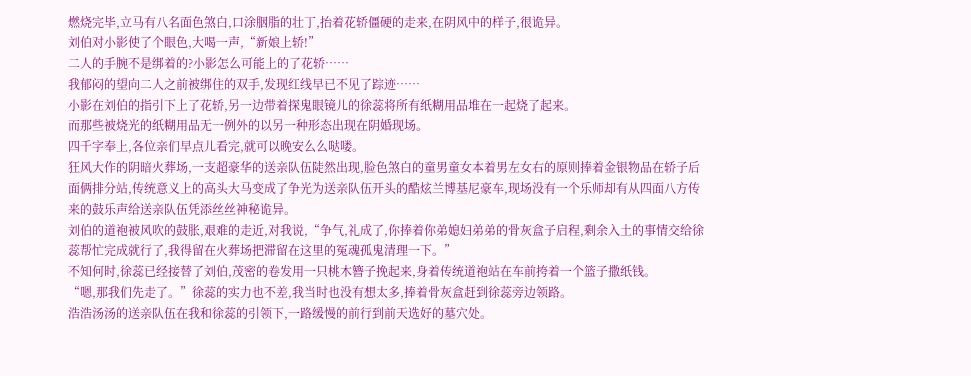燃烧完毕,立马有八名面色煞白,口涂胭脂的壮丁,抬着花轿僵硬的走来,在阴风中的样子,很诡异。
刘伯对小影使了个眼色,大喝一声,“新娘上轿!”
二人的手腕不是绑着的?小影怎么可能上的了花轿……
我郁闷的望向二人之前被绑住的双手,发现红线早已不见了踪迹……
小影在刘伯的指引下上了花轿,另一边带着探鬼眼镜儿的徐蕊将所有纸糊用品堆在一起烧了起来。
而那些被烧光的纸糊用品无一例外的以另一种形态出现在阴婚现场。
四千字奉上,各位亲们早点儿看完,就可以晚安么么哒喽。
狂风大作的阴暗火葬场,一支超豪华的送亲队伍陡然出现,脸色煞白的童男童女本着男左女右的原则捧着金银物品在轿子后面俩排分站,传统意义上的高头大马变成了争光为送亲队伍开头的酷炫兰博基尼豪车,现场没有一个乐师却有从四面八方传来的鼓乐声给送亲队伍凭添丝丝神秘诡异。
刘伯的道袍被风吹的鼓胀,艰难的走近,对我说,“争气,礼成了,你捧着你弟媳妇弟弟的骨灰盒子启程,剩余入土的事情交给徐蕊帮忙完成就行了,我得留在火葬场把滞留在这里的冤魂孤鬼清理一下。”
不知何时,徐蕊已经接替了刘伯,茂密的卷发用一只桃木簪子挽起来,身着传统道袍站在车前挎着一个篮子撒纸钱。
“嗯,那我们先走了。”徐蕊的实力也不差,我当时也没有想太多,捧着骨灰盒赶到徐蕊旁边领路。
浩浩汤汤的送亲队伍在我和徐蕊的引领下,一路缓慢的前行到前天选好的墓穴处。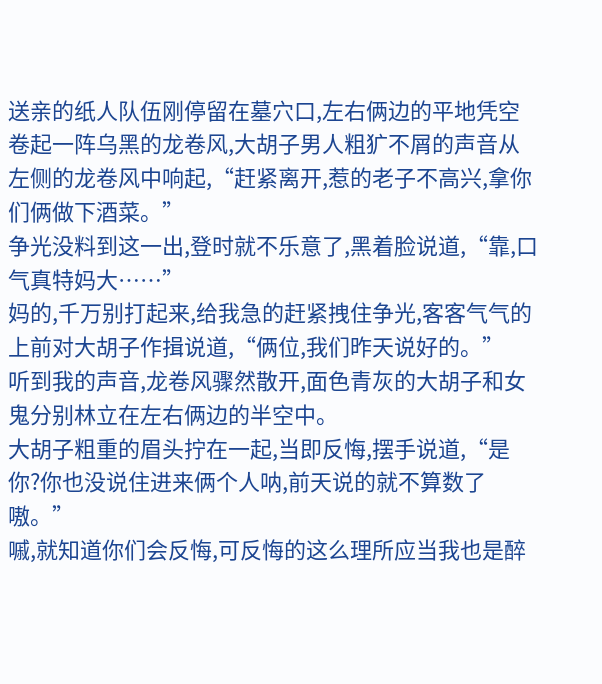送亲的纸人队伍刚停留在墓穴口,左右俩边的平地凭空卷起一阵乌黑的龙卷风,大胡子男人粗犷不屑的声音从左侧的龙卷风中响起,“赶紧离开,惹的老子不高兴,拿你们俩做下酒菜。”
争光没料到这一出,登时就不乐意了,黑着脸说道,“靠,口气真特妈大……”
妈的,千万别打起来,给我急的赶紧拽住争光,客客气气的上前对大胡子作揖说道,“俩位,我们昨天说好的。”
听到我的声音,龙卷风骤然散开,面色青灰的大胡子和女鬼分别林立在左右俩边的半空中。
大胡子粗重的眉头拧在一起,当即反悔,摆手说道,“是你?你也没说住进来俩个人呐,前天说的就不算数了嗷。”
嘁,就知道你们会反悔,可反悔的这么理所应当我也是醉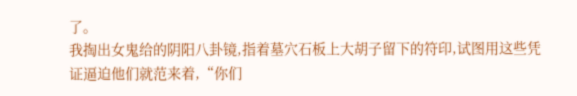了。
我掏出女鬼给的阴阳八卦镜,指着墓穴石板上大胡子留下的符印,试图用这些凭证逼迫他们就范来着,“你们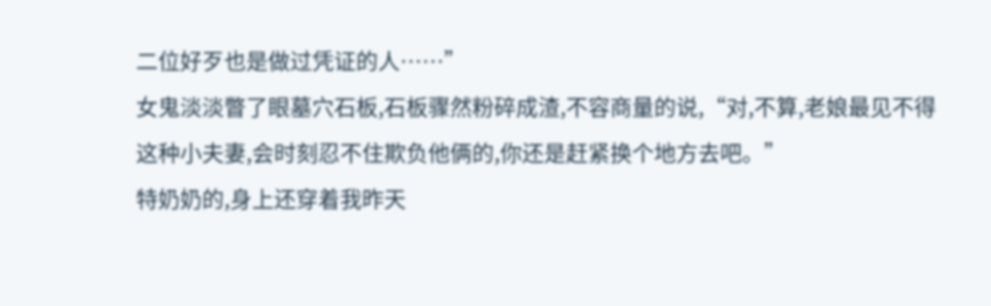二位好歹也是做过凭证的人……”
女鬼淡淡瞥了眼墓穴石板,石板骤然粉碎成渣,不容商量的说,“对,不算,老娘最见不得这种小夫妻,会时刻忍不住欺负他俩的,你还是赶紧换个地方去吧。”
特奶奶的,身上还穿着我昨天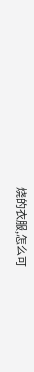烧的衣服,怎么可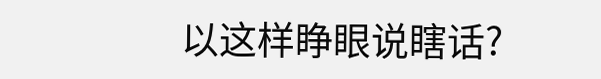以这样睁眼说瞎话?